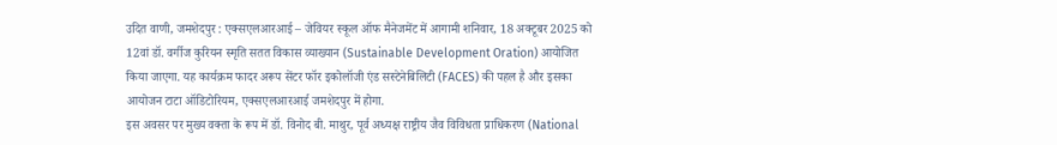उदित वाणी, जमशेदपुर : एक्सएलआरआई – जेवियर स्कूल ऑफ मैनेजमेंट में आगामी शनिवार, 18 अक्टूबर 2025 को 12वां डॉ. वर्गीज कुरियन स्मृति सतत विकास व्याख्यान (Sustainable Development Oration) आयोजित किया जाएगा. यह कार्यक्रम फादर अरूप सेंटर फॉर इकोलॉजी एंड सस्टेनेबिलिटी (FACES) की पहल है और इसका आयोजन टाटा ऑडिटोरियम, एक्सएलआरआई जमशेदपुर में होगा.
इस अवसर पर मुख्य वक्ता के रूप में डॉ. विनोद बी. माथुर, पूर्व अध्यक्ष राष्ट्रीय जैव विविधता प्राधिकरण (National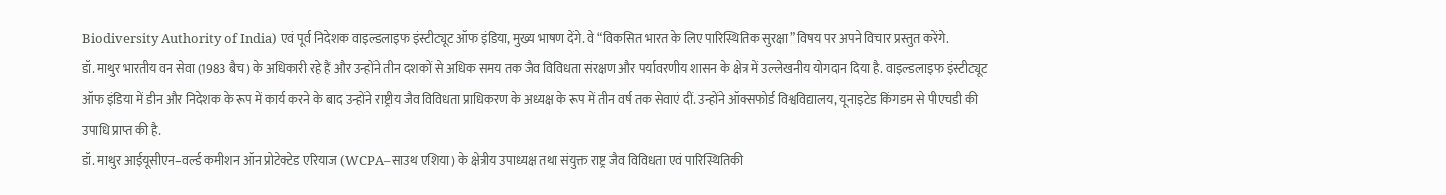Biodiversity Authority of India) एवं पूर्व निदेशक वाइल्डलाइफ इंस्टीट्यूट ऑफ इंडिया, मुख्य भाषण देंगे. वे “विकसित भारत के लिए पारिस्थितिक सुरक्षा” विषय पर अपने विचार प्रस्तुत करेंगे.
डॉ. माथुर भारतीय वन सेवा (1983 बैच) के अधिकारी रहे हैं और उन्होंने तीन दशकों से अधिक समय तक जैव विविधता संरक्षण और पर्यावरणीय शासन के क्षेत्र में उल्लेखनीय योगदान दिया है. वाइल्डलाइफ इंस्टीट्यूट ऑफ इंडिया में डीन और निदेशक के रूप में कार्य करने के बाद उन्होंने राष्ट्रीय जैव विविधता प्राधिकरण के अध्यक्ष के रूप में तीन वर्ष तक सेवाएं दीं. उन्होंने ऑक्सफोर्ड विश्वविद्यालय, यूनाइटेड किंगडम से पीएचडी की उपाधि प्राप्त की है.
डॉ. माथुर आईयूसीएन–वर्ल्ड कमीशन ऑन प्रोटेक्टेड एरियाज (WCPA–साउथ एशिया) के क्षेत्रीय उपाध्यक्ष तथा संयुक्त राष्ट्र जैव विविधता एवं पारिस्थितिकी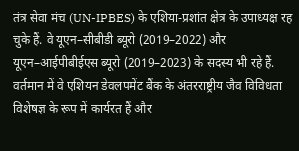तंत्र सेवा मंच (UN-IPBES) के एशिया-प्रशांत क्षेत्र के उपाध्यक्ष रह चुके हैं. वे यूएन–सीबीडी ब्यूरो (2019–2022) और यूएन–आईपीबीईएस ब्यूरो (2019–2023) के सदस्य भी रहे हैं. वर्तमान में वे एशियन डेवलपमेंट बैंक के अंतरराष्ट्रीय जैव विविधता विशेषज्ञ के रूप में कार्यरत हैं और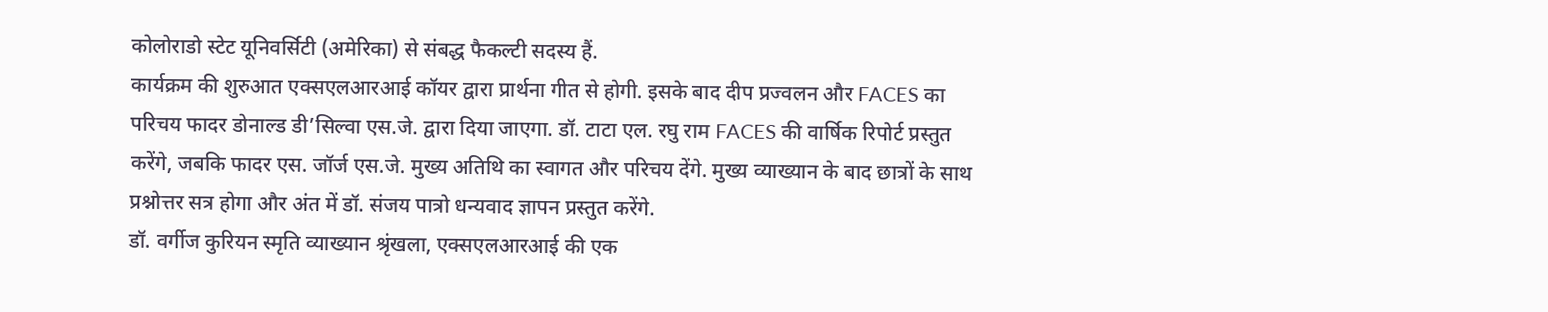कोलोराडो स्टेट यूनिवर्सिटी (अमेरिका) से संबद्ध फैकल्टी सदस्य हैं.
कार्यक्रम की शुरुआत एक्सएलआरआई कॉयर द्वारा प्रार्थना गीत से होगी. इसके बाद दीप प्रज्वलन और FACES का परिचय फादर डोनाल्ड डी’सिल्वा एस.जे. द्वारा दिया जाएगा. डॉ. टाटा एल. रघु राम FACES की वार्षिक रिपोर्ट प्रस्तुत करेंगे, जबकि फादर एस. जॉर्ज एस.जे. मुख्य अतिथि का स्वागत और परिचय देंगे. मुख्य व्याख्यान के बाद छात्रों के साथ प्रश्नोत्तर सत्र होगा और अंत में डॉ. संजय पात्रो धन्यवाद ज्ञापन प्रस्तुत करेंगे.
डॉ. वर्गीज कुरियन स्मृति व्याख्यान श्रृंखला, एक्सएलआरआई की एक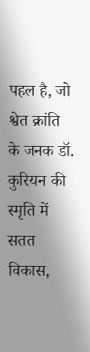पहल है, जो श्वेत क्रांति के जनक डॉ. कुरियन की स्मृति में सतत विकास,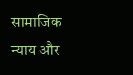सामाजिक न्याय और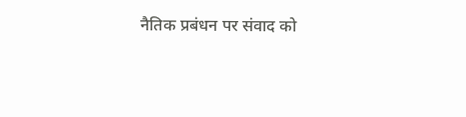नैतिक प्रबंधन पर संवाद को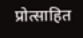प्रोत्साहित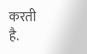करती है.